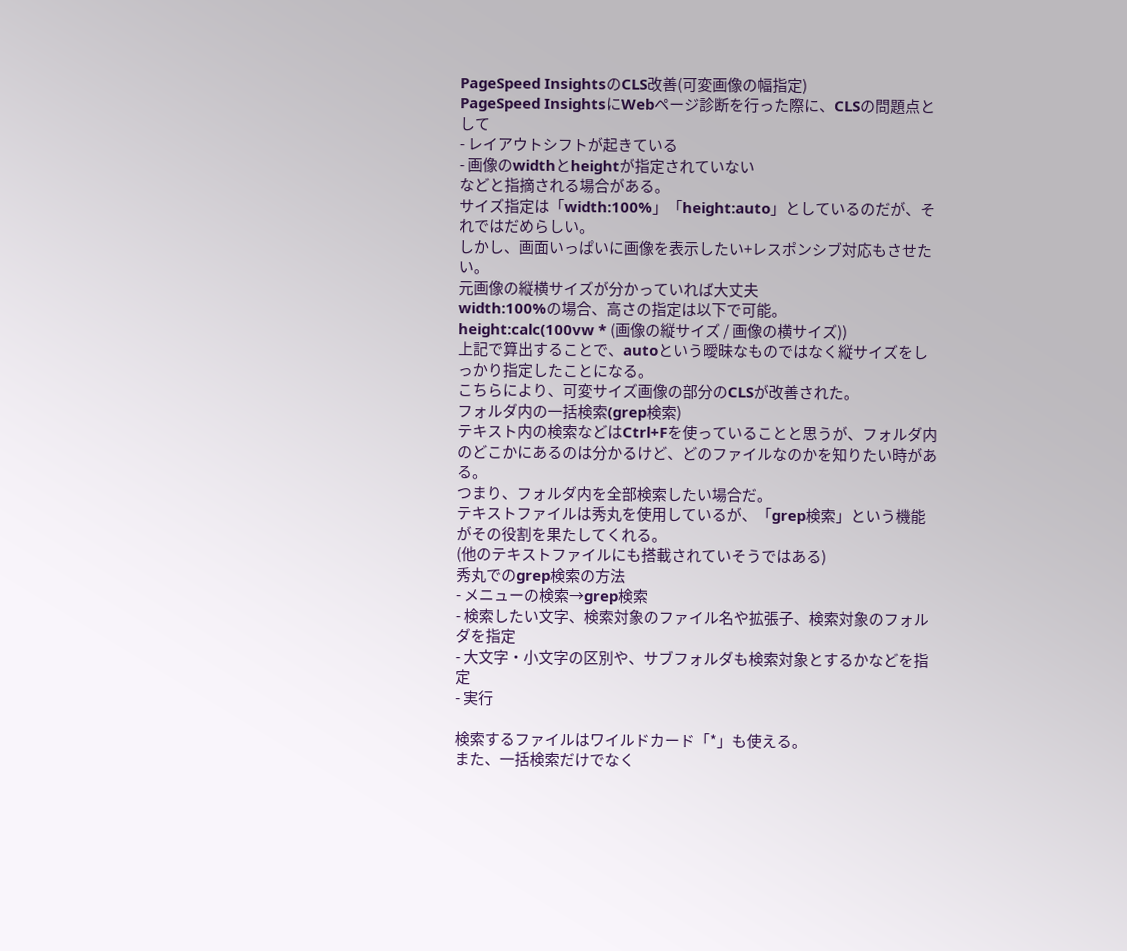PageSpeed InsightsのCLS改善(可変画像の幅指定)
PageSpeed InsightsにWebページ診断を行った際に、CLSの問題点として
- レイアウトシフトが起きている
- 画像のwidthとheightが指定されていない
などと指摘される場合がある。
サイズ指定は「width:100%」「height:auto」としているのだが、それではだめらしい。
しかし、画面いっぱいに画像を表示したい+レスポンシブ対応もさせたい。
元画像の縦横サイズが分かっていれば大丈夫
width:100%の場合、高さの指定は以下で可能。
height:calc(100vw * (画像の縦サイズ / 画像の横サイズ))
上記で算出することで、autoという曖昧なものではなく縦サイズをしっかり指定したことになる。
こちらにより、可変サイズ画像の部分のCLSが改善された。
フォルダ内の一括検索(grep検索)
テキスト内の検索などはCtrl+Fを使っていることと思うが、フォルダ内のどこかにあるのは分かるけど、どのファイルなのかを知りたい時がある。
つまり、フォルダ内を全部検索したい場合だ。
テキストファイルは秀丸を使用しているが、「grep検索」という機能がその役割を果たしてくれる。
(他のテキストファイルにも搭載されていそうではある)
秀丸でのgrep検索の方法
- メニューの検索→grep検索
- 検索したい文字、検索対象のファイル名や拡張子、検索対象のフォルダを指定
- 大文字・小文字の区別や、サブフォルダも検索対象とするかなどを指定
- 実行

検索するファイルはワイルドカード「*」も使える。
また、一括検索だけでなく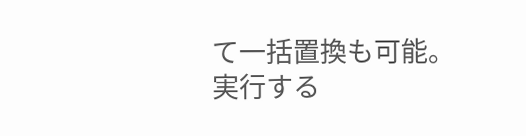て一括置換も可能。
実行する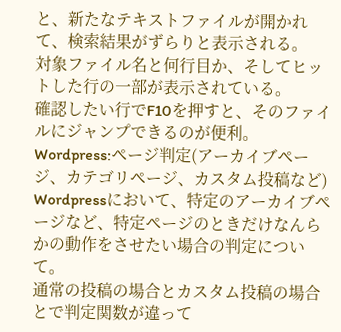と、新たなテキストファイルが開かれて、検索結果がずらりと表示される。
対象ファイル名と何行目か、そしてヒットした行の一部が表示されている。
確認したい行でF10を押すと、そのファイルにジャンプできるのが便利。
Wordpress:ページ判定(アーカイブページ、カテゴリページ、カスタム投稿など)
Wordpressにおいて、特定のアーカイブページなど、特定ページのときだけなんらかの動作をさせたい場合の判定について。
通常の投稿の場合とカスタム投稿の場合とで判定関数が違って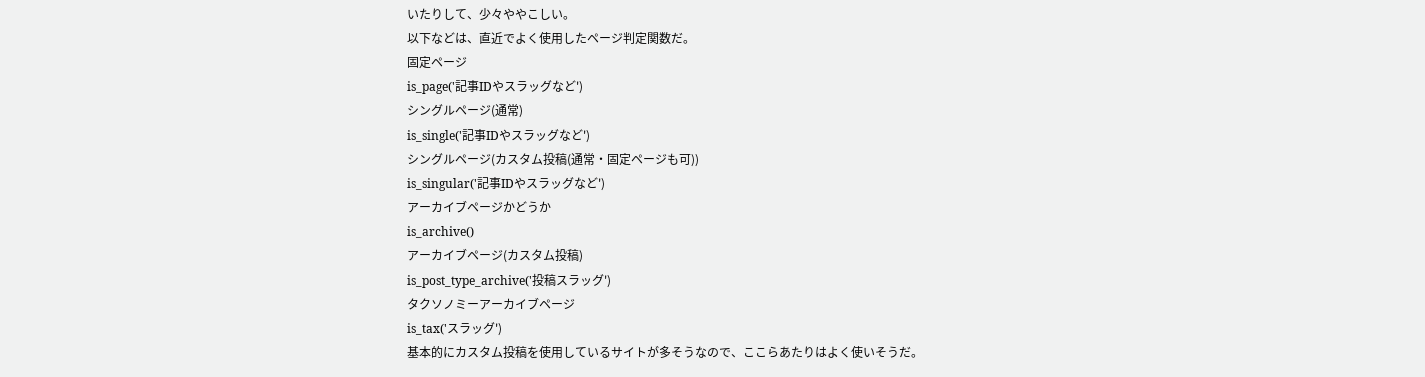いたりして、少々ややこしい。
以下などは、直近でよく使用したページ判定関数だ。
固定ページ
is_page('記事IDやスラッグなど')
シングルページ(通常)
is_single('記事IDやスラッグなど')
シングルページ(カスタム投稿(通常・固定ページも可))
is_singular('記事IDやスラッグなど')
アーカイブページかどうか
is_archive()
アーカイブページ(カスタム投稿)
is_post_type_archive('投稿スラッグ')
タクソノミーアーカイブページ
is_tax('スラッグ')
基本的にカスタム投稿を使用しているサイトが多そうなので、ここらあたりはよく使いそうだ。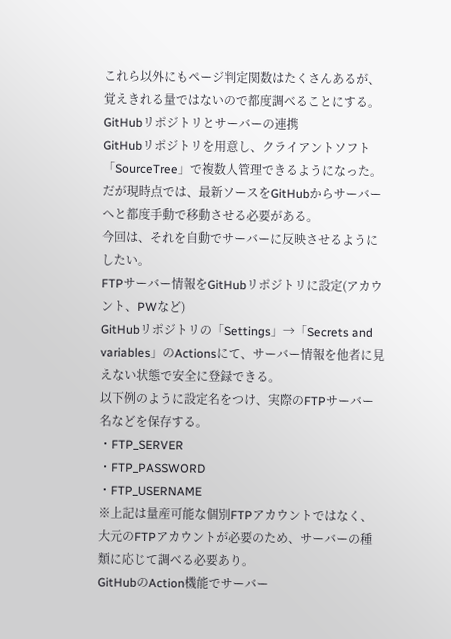これら以外にもページ判定関数はたくさんあるが、覚えきれる量ではないので都度調べることにする。
GitHubリポジトリとサーバーの連携
GitHubリポジトリを用意し、クライアントソフト「SourceTree」で複数人管理できるようになった。
だが現時点では、最新ソースをGitHubからサーバーへと都度手動で移動させる必要がある。
今回は、それを自動でサーバーに反映させるようにしたい。
FTPサーバー情報をGitHubリポジトリに設定(アカウント、PWなど)
GitHubリポジトリの「Settings」→「Secrets and variables」のActionsにて、サーバー情報を他者に見えない状態で安全に登録できる。
以下例のように設定名をつけ、実際のFTPサーバー名などを保存する。
・FTP_SERVER
・FTP_PASSWORD
・FTP_USERNAME
※上記は量産可能な個別FTPアカウントではなく、大元のFTPアカウントが必要のため、サーバーの種類に応じて調べる必要あり。
GitHubのAction機能でサーバー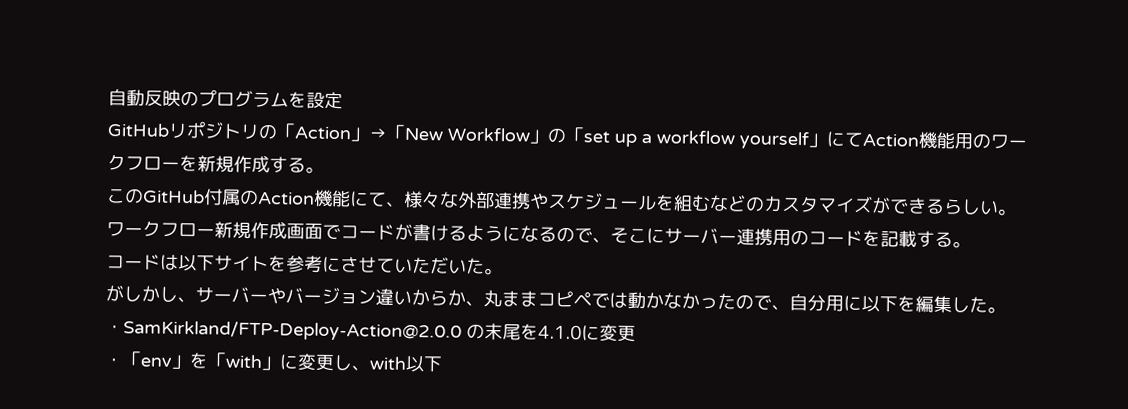自動反映のプログラムを設定
GitHubリポジトリの「Action」→「New Workflow」の「set up a workflow yourself」にてAction機能用のワークフローを新規作成する。
このGitHub付属のAction機能にて、様々な外部連携やスケジュールを組むなどのカスタマイズができるらしい。
ワークフロー新規作成画面でコードが書けるようになるので、そこにサーバー連携用のコードを記載する。
コードは以下サイトを参考にさせていただいた。
がしかし、サーバーやバージョン違いからか、丸ままコピペでは動かなかったので、自分用に以下を編集した。
・SamKirkland/FTP-Deploy-Action@2.0.0 の末尾を4.1.0に変更
・「env」を「with」に変更し、with以下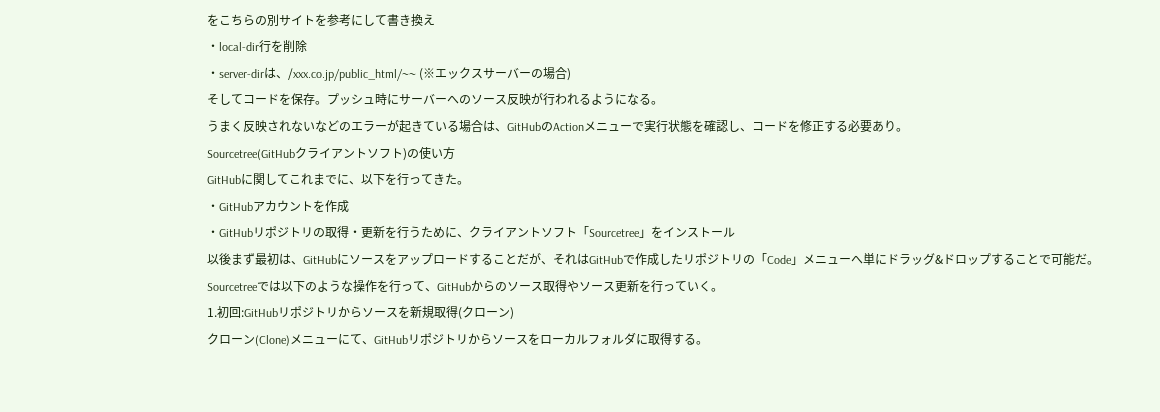をこちらの別サイトを参考にして書き換え
・local-dir行を削除
・server-dirは、/xxx.co.jp/public_html/~~ (※エックスサーバーの場合)
そしてコードを保存。プッシュ時にサーバーへのソース反映が行われるようになる。
うまく反映されないなどのエラーが起きている場合は、GitHubのActionメニューで実行状態を確認し、コードを修正する必要あり。
Sourcetree(GitHubクライアントソフト)の使い方
GitHubに関してこれまでに、以下を行ってきた。
・GitHubアカウントを作成
・GitHubリポジトリの取得・更新を行うために、クライアントソフト「Sourcetree」をインストール
以後まず最初は、GitHubにソースをアップロードすることだが、それはGitHubで作成したリポジトリの「Code」メニューへ単にドラッグ&ドロップすることで可能だ。
Sourcetreeでは以下のような操作を行って、GitHubからのソース取得やソース更新を行っていく。
1.初回:GitHubリポジトリからソースを新規取得(クローン)
クローン(Clone)メニューにて、GitHubリポジトリからソースをローカルフォルダに取得する。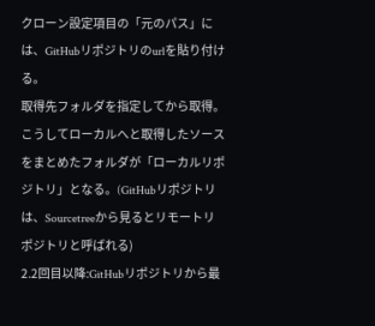クローン設定項目の「元のパス」には、GitHubリポジトリのurlを貼り付ける。
取得先フォルダを指定してから取得。
こうしてローカルへと取得したソースをまとめたフォルダが「ローカルリポジトリ」となる。(GitHubリポジトリは、Sourcetreeから見るとリモートリポジトリと呼ばれる)
2.2回目以降:GitHubリポジトリから最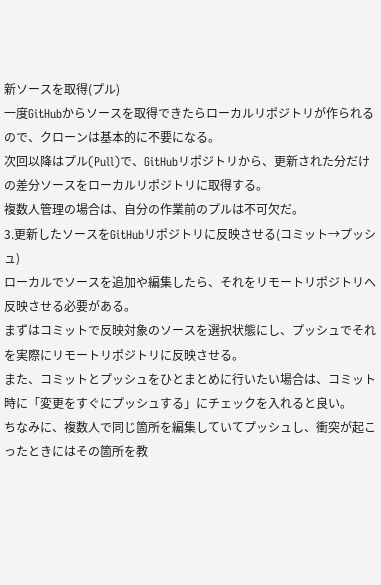新ソースを取得(プル)
一度GitHubからソースを取得できたらローカルリポジトリが作られるので、クローンは基本的に不要になる。
次回以降はプル(Pull)で、GitHubリポジトリから、更新された分だけの差分ソースをローカルリポジトリに取得する。
複数人管理の場合は、自分の作業前のプルは不可欠だ。
3.更新したソースをGitHubリポジトリに反映させる(コミット→プッシュ)
ローカルでソースを追加や編集したら、それをリモートリポジトリへ反映させる必要がある。
まずはコミットで反映対象のソースを選択状態にし、プッシュでそれを実際にリモートリポジトリに反映させる。
また、コミットとプッシュをひとまとめに行いたい場合は、コミット時に「変更をすぐにプッシュする」にチェックを入れると良い。
ちなみに、複数人で同じ箇所を編集していてプッシュし、衝突が起こったときにはその箇所を教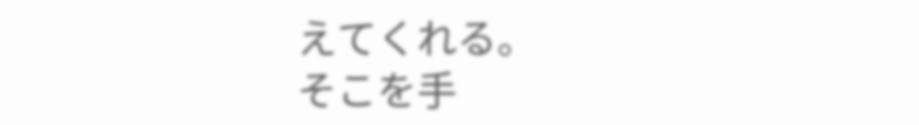えてくれる。
そこを手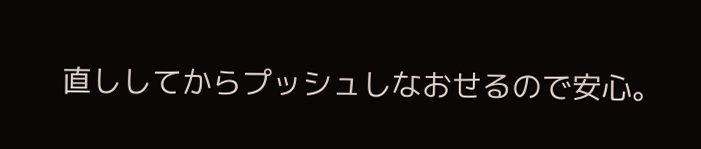直ししてからプッシュしなおせるので安心。